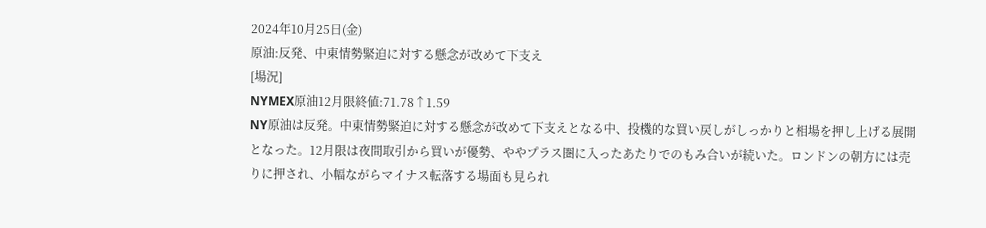2024年10月25日(金)
原油:反発、中東情勢緊迫に対する懸念が改めて下支え
[場況]
NYMEX原油12月限終値:71.78↑1.59
NY原油は反発。中東情勢緊迫に対する懸念が改めて下支えとなる中、投機的な買い戻しがしっかりと相場を押し上げる展開となった。12月限は夜間取引から買いが優勢、ややプラス圏に入ったあたりでのもみ合いが続いた。ロンドンの朝方には売りに押され、小幅ながらマイナス転落する場面も見られ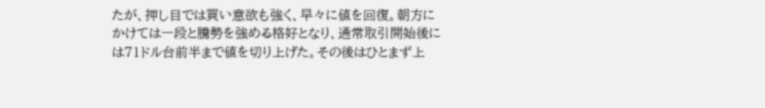たが、押し目では買い意欲も強く、早々に値を回復。朝方にかけては一段と騰勢を強める格好となり、通常取引開始後には71ドル台前半まで値を切り上げた。その後はひとまず上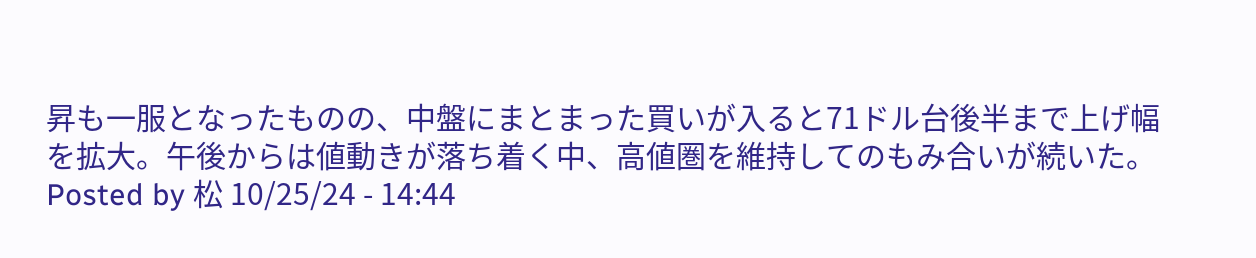昇も一服となったものの、中盤にまとまった買いが入ると71ドル台後半まで上げ幅を拡大。午後からは値動きが落ち着く中、高値圏を維持してのもみ合いが続いた。
Posted by 松 10/25/24 - 14:44